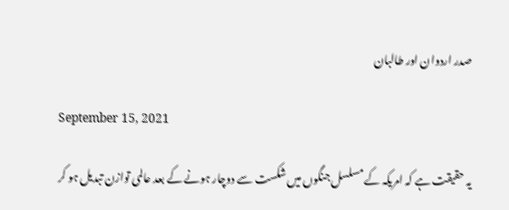صدر اردوان اور طالبان

September 15, 2021

یہ حقیقت ہے کہ امریکہ کے مسلسل جنگوں میں شکست سے دوچار ہونے کے بعد عالمی توازن تبدیل ہو کر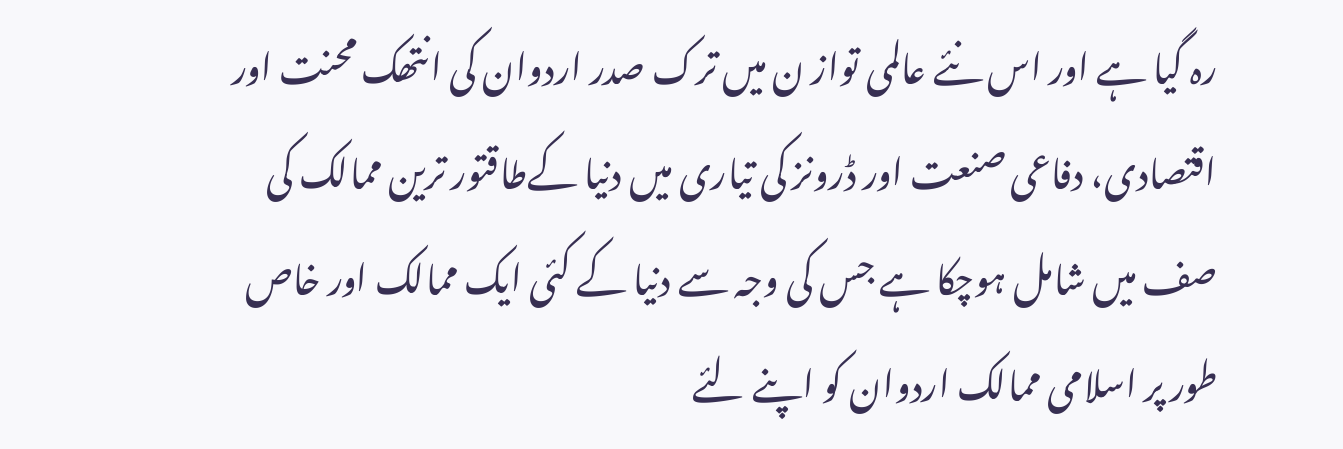رہ گیا ہے اور اس نئے عالمی تواز ن میں ترک صدر اردوان کی انتھک محنت اور اقتصادی، دفاعی صنعت اور ڈرونز کی تیاری میں دنیا کےطاقتور ترین ممالک کی صف میں شامل ہوچکا ہے جس کی وجہ سے دنیا کے کئی ایک ممالک اور خاص طور پر اسلامی ممالک اردوان کو اپنے لئے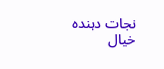نجات دہندہ خیال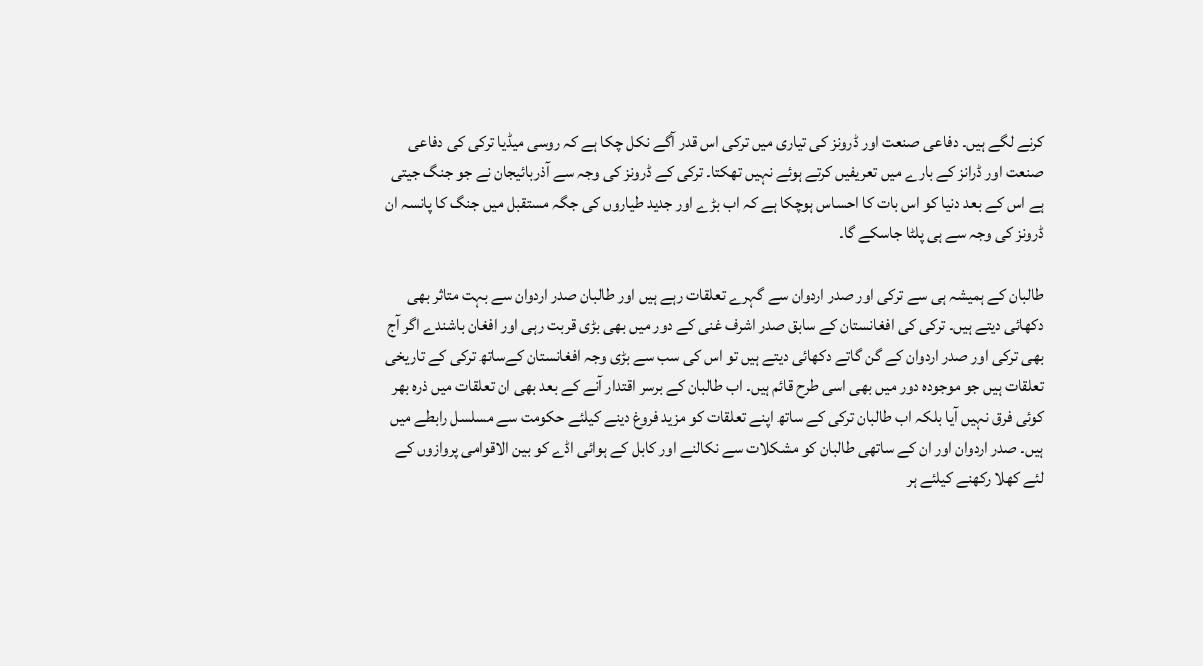کرنے لگے ہیں۔ دفاعی صنعت اور ڈرونز کی تیاری میں ترکی اس قدر آگے نکل چکا ہے کہ روسی میڈیا ترکی کی دفاعی صنعت اور ڈرانز کے بارے میں تعریفیں کرتے ہوئے نہیں تھکتا۔ ترکی کے ڈرونز کی وجہ سے آذربائیجان نے جو جنگ جیتی ہے اس کے بعد دنیا کو اس بات کا احساس ہوچکا ہے کہ اب بڑے اور جدید طیاروں کی جگہ مستقبل میں جنگ کا پانسہ ان ڈرونز کی وجہ سے ہی پلٹا جاسکے گا۔

طالبان کے ہمیشہ ہی سے ترکی اور صدر اردوان سے گہرے تعلقات رہے ہیں اور طالبان صدر اردوان سے بہت متاثر بھی دکھائی دیتے ہیں۔ ترکی کی افغانستان کے سابق صدر اشرف غنی کے دور میں بھی بڑی قربت رہی اور افغان باشندے اگر آج بھی ترکی اور صدر اردوان کے گن گاتے دکھائی دیتے ہیں تو اس کی سب سے بڑی وجہ افغانستان کےساتھ ترکی کے تاریخی تعلقات ہیں جو موجودہ دور میں بھی اسی طرح قائم ہیں۔ اب طالبان کے برسر اقتدار آنے کے بعد بھی ان تعلقات میں ذرہ بھر کوئی فرق نہیں آیا بلکہ اب طالبان ترکی کے ساتھ اپنے تعلقات کو مزید فروغ دینے کیلئے حکومت سے مسلسل رابطے میں ہیں۔ صدر اردوان اور ان کے ساتھی طالبان کو مشکلات سے نکالنے اور کابل کے ہوائی اڈے کو بین الاقوامی پروازوں کے لئے کھلا رکھنے کیلئے ہر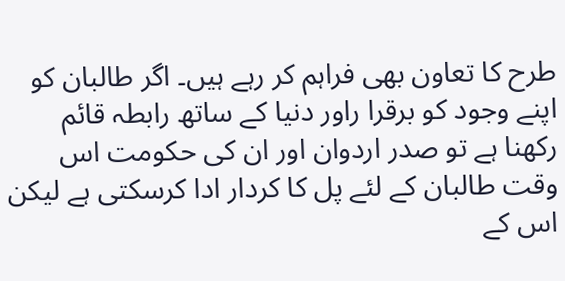طرح کا تعاون بھی فراہم کر رہے ہیں۔ اگر طالبان کو اپنے وجود کو برقرا راور دنیا کے ساتھ رابطہ قائم رکھنا ہے تو صدر اردوان اور ان کی حکومت اس وقت طالبان کے لئے پل کا کردار ادا کرسکتی ہے لیکن اس کے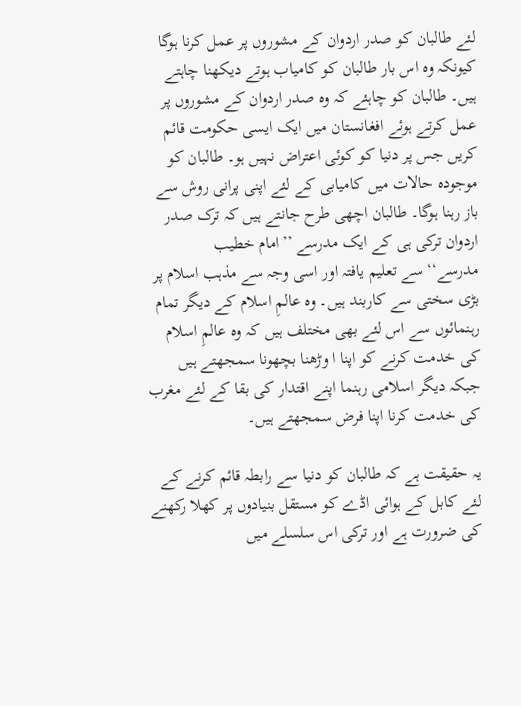لئے طالبان کو صدر اردوان کے مشوروں پر عمل کرنا ہوگا کیونکہ وہ اس بار طالبان کو کامیاب ہوتے دیکھنا چاہتے ہیں۔ طالبان کو چاہئے کہ وہ صدر اردوان کے مشوروں پر عمل کرتے ہوئے افغانستان میں ایک ایسی حکومت قائم کریں جس پر دنیا کو کوئی اعتراض نہیں ہو۔ طالبان کو موجودہ حالات میں کامیابی کے لئے اپنی پرانی روش سے باز رہنا ہوگا۔ طالبان اچھی طرح جانتے ہیں کہ ترک صدر اردوان ترکی ہی کے ایک مدرسے ’’امام خطیب مدرسے‘‘سے تعلیم یافتہ اور اسی وجہ سے مذہب اسلام پر بڑی سختی سے کاربند ہیں۔ وہ عالمِ اسلام کے دیگر تمام رہنمائوں سے اس لئے بھی مختلف ہیں کہ وہ عالمِ اسلام کی خدمت کرنے کو اپنا ا وڑھنا بچھونا سمجھتے ہیں جبکہ دیگر اسلامی رہنما اپنے اقتدار کی بقا کے لئے مغرب کی خدمت کرنا اپنا فرض سمجھتے ہیں۔

یہ حقیقت ہے کہ طالبان کو دنیا سے رابطہ قائم کرنے کے لئے کابل کے ہوائی اڈے کو مستقل بنیادوں پر کھلا رکھنے کی ضرورت ہے اور ترکی اس سلسلے میں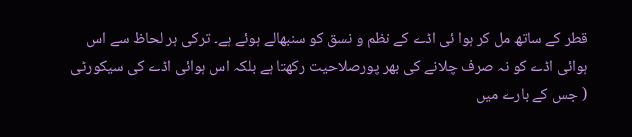قطر کے ساتھ مل کر ہوا ئی اڈے کے نظم و نسق کو سنبھالے ہوئے ہے۔ ترکی ہر لحاظ سے اس ہوائی اڈے کو نہ صرف چلانے کی بھر پورصلاحیت رکھتا ہے بلکہ اس ہوائی اڈے کی سیکورٹی ( جس کے بارے میں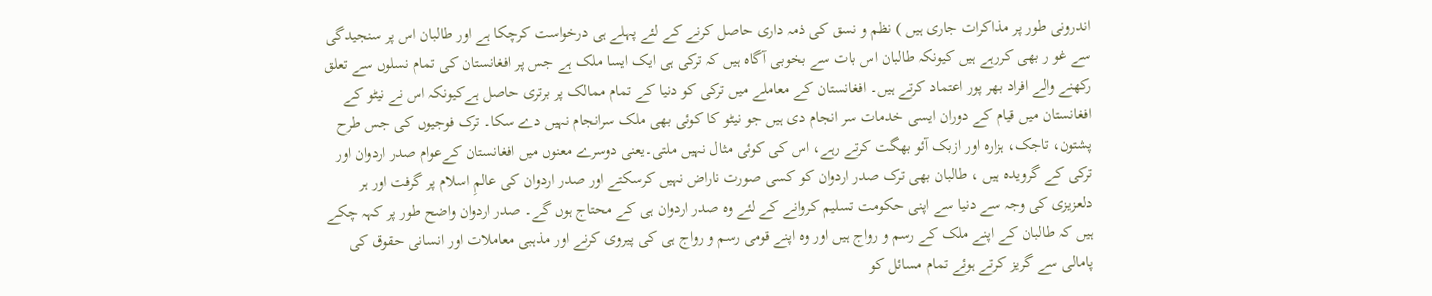اندرونی طور پر مذاکرات جاری ہیں ) نظم و نسق کی ذمہ داری حاصل کرنے کے لئے پہلے ہی درخواست کرچکا ہے اور طالبان اس پر سنجیدگی سے غو ر بھی کررہے ہیں کیونکہ طالبان اس بات سے بخوبی آگاہ ہیں کہ ترکی ہی ایک ایسا ملک ہے جس پر افغانستان کی تمام نسلوں سے تعلق رکھنے والے افراد بھر پور اعتماد کرتے ہیں۔ افغانستان کے معاملے میں ترکی کو دنیا کے تمام ممالک پر برتری حاصل ہےکیونکہ اس نے نیٹو کے افغانستان میں قیام کے دوران ایسی خدمات سر انجام دی ہیں جو نیٹو کا کوئی بھی ملک سرانجام نہیں دے سکا۔ ترک فوجیوں کی جس طرح پشتون، تاجک، ہزارہ اور ازبک آئو بھگت کرتے رہے، اس کی کوئی مثال نہیں ملتی۔یعنی دوسرے معنوں میں افغانستان کےعوام صدر اردوان اور ترکی کے گرویدہ ہیں ، طالبان بھی ترک صدر اردوان کو کسی صورت ناراض نہیں کرسکتے اور صدر اردوان کی عالمِ اسلام پر گرفت اور ہر دلعزیزی کی وجہ سے دنیا سے اپنی حکومت تسلیم کروانے کے لئے وہ صدر اردوان ہی کے محتاج ہوں گے۔ صدر اردوان واضح طور پر کہہ چکے ہیں کہ طالبان کے اپنے ملک کے رسم و رواج ہیں اور وہ اپنے قومی رسم و رواج ہی کی پیروی کرنے اور مذہبی معاملات اور انسانی حقوق کی پامالی سے گریز کرتے ہوئے تمام مسائل کو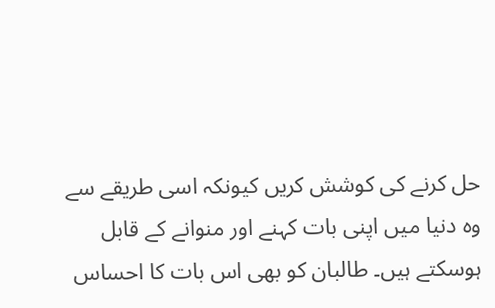حل کرنے کی کوشش کریں کیونکہ اسی طریقے سے وہ دنیا میں اپنی بات کہنے اور منوانے کے قابل ہوسکتے ہیں۔ طالبان کو بھی اس بات کا احساس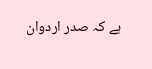ہے کہ صدر اردوان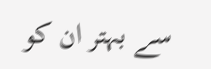سے بہتر ان کو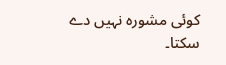کوئی مشورہ نہیں دے سکتا۔